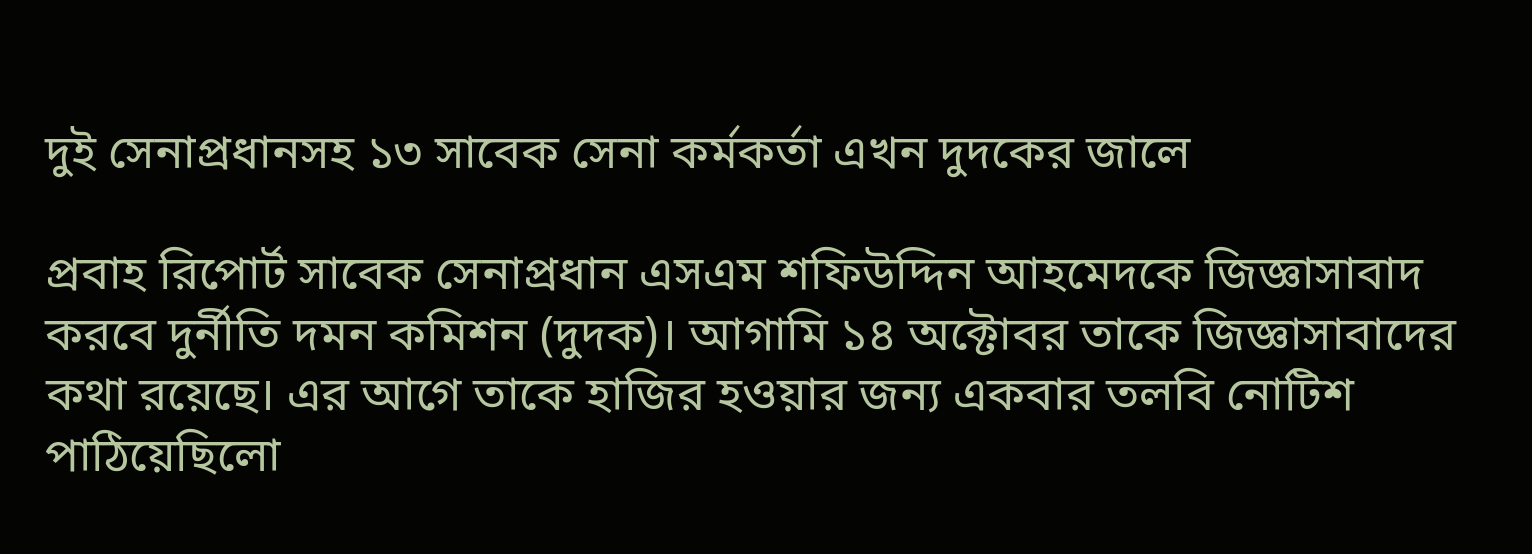দুই সেনাপ্রধানসহ ১৩ সাবেক সেনা কর্মকর্তা এখন দুদকের জালে

প্রবাহ রিপোর্ট সাবেক সেনাপ্রধান এসএম শফিউদ্দিন আহমেদকে জিজ্ঞাসাবাদ করবে দুর্নীতি দমন কমিশন (দুদক)। আগামি ১৪ অক্টোবর তাকে জিজ্ঞাসাবাদের কথা রয়েছে। এর আগে তাকে হাজির হওয়ার জন্য একবার তলবি নোটিশ পাঠিয়েছিলো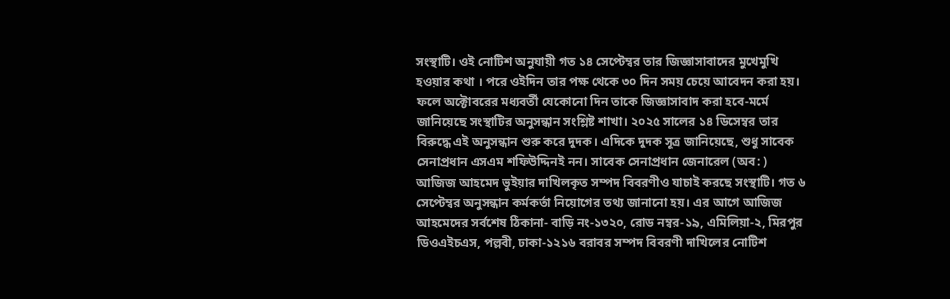সংস্থাটি। ওই নোটিশ অনুযায়ী গত ১৪ সেপ্টেম্বর তার জিজ্ঞাসাবাদের মুখেমুখি হওয়ার কথা । পরে ওইদিন তার পক্ষ থেকে ৩০ দিন সময় চেয়ে আবেদন করা হয়। ফলে অক্টোবরের মধ্যবর্তী যেকোনো দিন তাকে জিজ্ঞাসাবাদ করা হবে-মর্মে জানিয়েছে সংস্থাটির অনুসন্ধান সংশ্লিষ্ট শাখা। ২০২৫ সালের ১৪ ডিসেম্বর তার বিরুদ্ধে এই অনুসন্ধান শুরু করে দুদক। এদিকে দুদক সূত্র জানিয়েছে, শুধু সাবেক সেনাপ্রধান এসএম শফিউদ্দিনই নন। সাবেক সেনাপ্রধান জেনারেল (অব: ) আজিজ আহমেদ ভুইয়ার দাখিলকৃত সম্পদ বিবরণীও যাচাই করছে সংস্থাটি। গত ৬ সেপ্টেম্বর অনুসন্ধান কর্মকর্তা নিয়োগের তথ্য জানানো হয়। এর আগে আজিজ আহমেদের সর্বশেষ ঠিকানা- বাড়ি নং-১৩২০, রোড নম্বর-১৯, এমিলিয়া-২, মিরপুর ডিওএইচএস, পল্লবী, ঢাকা-১২১৬ বরাবর সম্পদ বিবরণী দাখিলের নোটিশ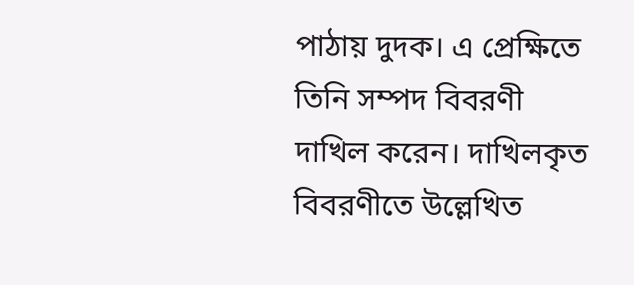পাঠায় দুদক। এ প্রেক্ষিতে তিনি সম্পদ বিবরণী দাখিল করেন। দাখিলকৃত বিবরণীতে উল্লেখিত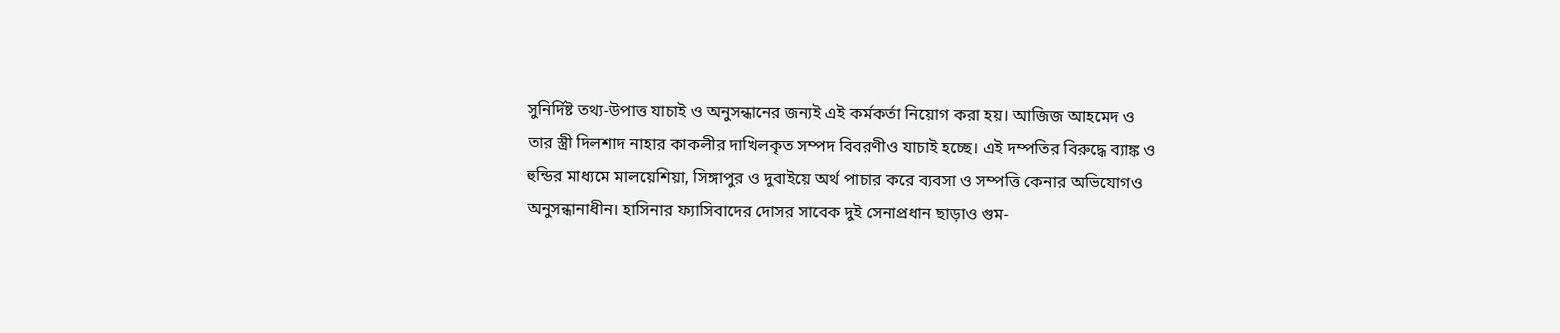সুনির্দিষ্ট তথ্য-উপাত্ত যাচাই ও অনুসন্ধানের জন্যই এই কর্মকর্তা নিয়োগ করা হয়। আজিজ আহমেদ ও তার স্ত্রী দিলশাদ নাহার কাকলীর দাখিলকৃত সম্পদ বিবরণীও যাচাই হচ্ছে। এই দম্পতির বিরুদ্ধে ব্যাঙ্ক ও হুন্ডির মাধ্যমে মালয়েশিয়া, সিঙ্গাপুর ও দুবাইয়ে অর্থ পাচার করে ব্যবসা ও সম্পত্তি কেনার অভিযোগও অনুসন্ধানাধীন। হাসিনার ফ্যাসিবাদের দোসর সাবেক দুই সেনাপ্রধান ছাড়াও গুম-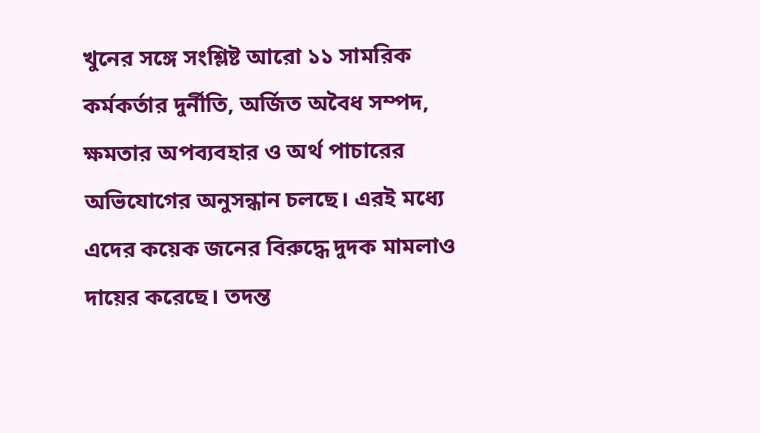খুনের সঙ্গে সংশ্লিষ্ট আরো ১১ সামরিক কর্মকর্তার দুর্নীতি, অর্জিত অবৈধ সম্পদ, ক্ষমতার অপব্যবহার ও অর্থ পাচারের অভিযোগের অনুসন্ধান চলছে। এরই মধ্যে এদের কয়েক জনের বিরুদ্ধে দুদক মামলাও দায়ের করেছে। তদন্ত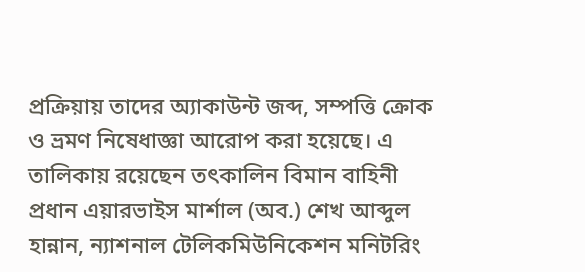প্রক্রিয়ায় তাদের অ্যাকাউন্ট জব্দ, সম্পত্তি ক্রোক ও ভ্রমণ নিষেধাজ্ঞা আরোপ করা হয়েছে। এ তালিকায় রয়েছেন তৎকালিন বিমান বাহিনী প্রধান এয়ারভাইস মার্শাল (অব.) শেখ আব্দুল হান্নান, ন্যাশনাল টেলিকমিউনিকেশন মনিটরিং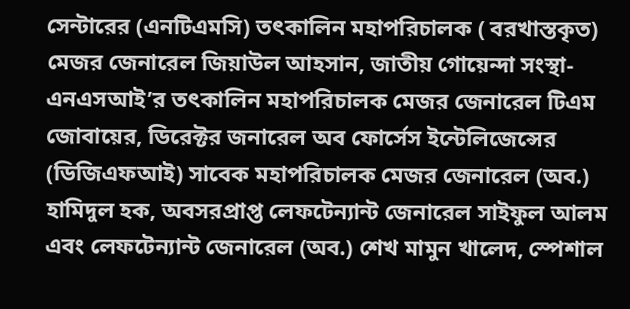সেন্টারের (এনটিএমসি) তৎকালিন মহাপরিচালক ( বরখাস্তকৃত) মেজর জেনারেল জিয়াউল আহসান, জাতীয় গোয়েন্দা সংস্থা-এনএসআই’র তৎকালিন মহাপরিচালক মেজর জেনারেল টিএম জোবায়ের, ডিরেক্টর জনারেল অব ফোর্সেস ইন্টেলিজেন্সের (ডিজিএফআই) সাবেক মহাপরিচালক মেজর জেনারেল (অব.) হামিদুল হক, অবসরপ্রাপ্ত লেফটেন্যান্ট জেনারেল সাইফুল আলম এবং লেফটেন্যান্ট জেনারেল (অব.) শেখ মামুন খালেদ, স্পেশাল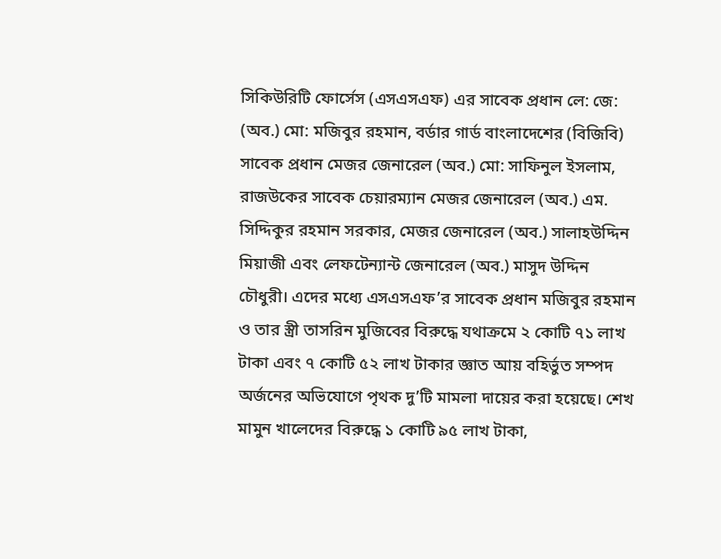সিকিউরিটি ফোর্সেস (এসএসএফ) এর সাবেক প্রধান লে: জে: (অব.) মো: মজিবুর রহমান, বর্ডার গার্ড বাংলাদেশের (বিজিবি) সাবেক প্রধান মেজর জেনারেল (অব.) মো: সাফিনুল ইসলাম, রাজউকের সাবেক চেয়ারম্যান মেজর জেনারেল (অব.) এম. সিদ্দিকুর রহমান সরকার, মেজর জেনারেল (অব.) সালাহউদ্দিন মিয়াজী এবং লেফটেন্যান্ট জেনারেল (অব.) মাসুদ উদ্দিন চৌধুরী। এদের মধ্যে এসএসএফ’র সাবেক প্রধান মজিবুর রহমান ও তার স্ত্রী তাসরিন মুজিবের বিরুদ্ধে যথাক্রমে ২ কোটি ৭১ লাখ টাকা এবং ৭ কোটি ৫২ লাখ টাকার জ্ঞাত আয় বহির্ভুত সম্পদ অর্জনের অভিযোগে পৃথক দু’টি মামলা দায়ের করা হয়েছে। শেখ মামুন খালেদের বিরুদ্ধে ১ কোটি ৯৫ লাখ টাকা,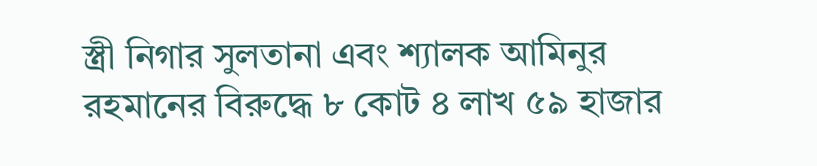স্ত্রী নিগার সুলতানা এবং শ্যালক আমিনুর রহমানের বিরুদ্ধে ৮ কোট ৪ লাখ ৫৯ হাজার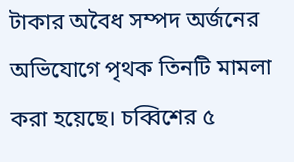টাকার অবৈধ সম্পদ অর্জনের অভিযোগে পৃথক তিনটি মামলা করা হয়েছে। চব্বিশের ৫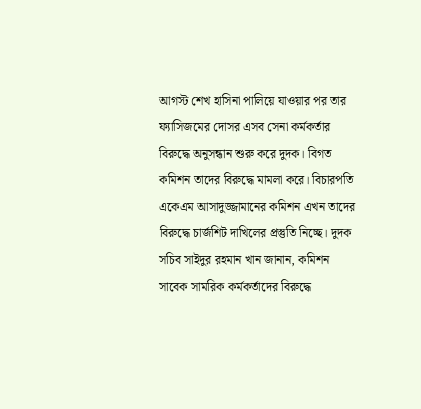আগস্ট শেখ হাসিনা পালিয়ে যাওয়ার পর তার ফ্যাসিজমের দোসর এসব সেনা কর্মকর্তার বিরুদ্ধে অনুসন্ধান শুরু করে দুদক। বিগত কমিশন তাদের বিরুদ্ধে মামলা করে। বিচারপতি একেএম আসাদুজ্জামানের কমিশন এখন তাদের বিরুদ্ধে চার্জশিট দাখিলের প্রস্তুতি নিচ্ছে। দুদক সচিব সাইদুর রহমান খান জানান, কমিশন সাবেক সামরিক কর্মকর্তাদের বিরুদ্ধে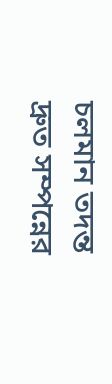চলমান তদন্ত দ্রুত সম্পন্নের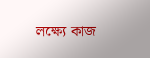লক্ষ্যে কাজ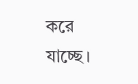করে যাচ্ছে।